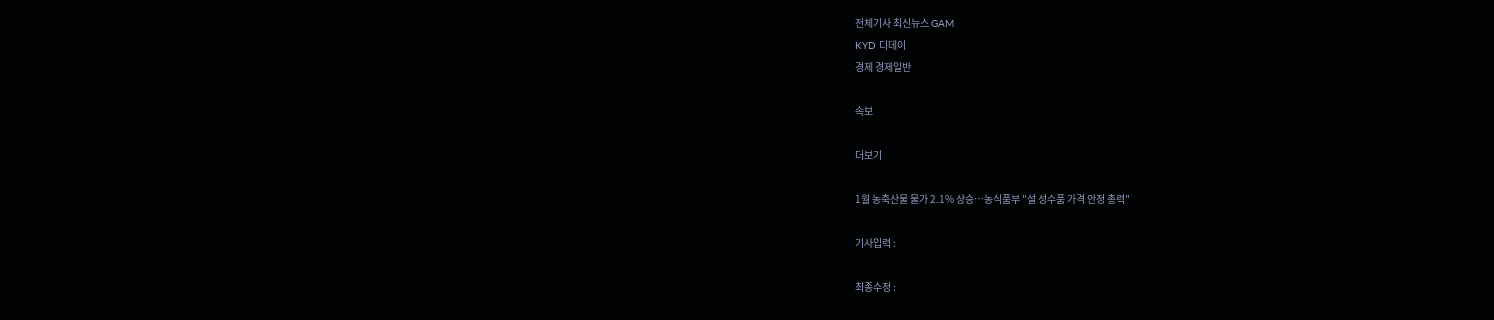전체기사 최신뉴스 GAM
KYD 디데이
경제 경제일반

속보

더보기

1월 농축산물 물가 2.1% 상승…농식품부 "설 성수품 가격 안정 총력"

기사입력 :

최종수정 :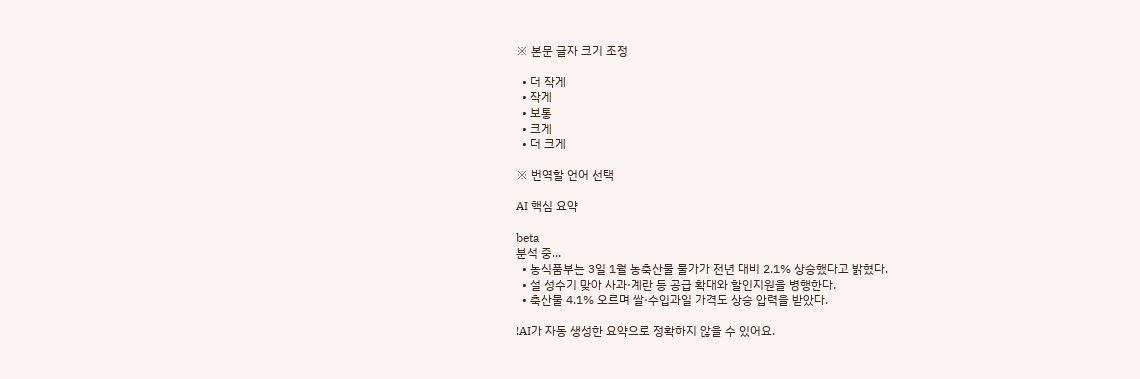※ 본문 글자 크기 조정

  • 더 작게
  • 작게
  • 보통
  • 크게
  • 더 크게

※ 번역할 언어 선택

AI 핵심 요약

beta
분석 중...
  • 농식품부는 3일 1월 농축산물 물가가 전년 대비 2.1% 상승했다고 밝혔다.
  • 설 성수기 맞아 사과·계란 등 공급 확대와 할인지원을 병행한다.
  • 축산물 4.1% 오르며 쌀·수입과일 가격도 상승 압력을 받았다.

!AI가 자동 생성한 요약으로 정확하지 않을 수 있어요.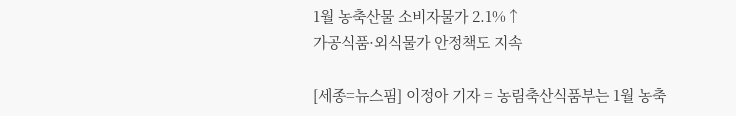1월 농축산물 소비자물가 2.1%↑
가공식품·외식물가 안정책도 지속

[세종=뉴스핌] 이정아 기자 = 농림축산식품부는 1월 농축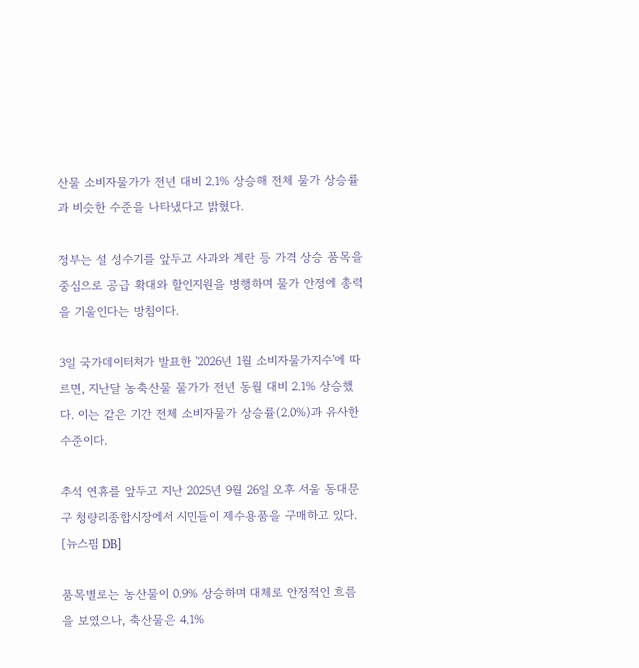산물 소비자물가가 전년 대비 2.1% 상승해 전체 물가 상승률과 비슷한 수준을 나타냈다고 밝혔다.

정부는 설 성수기를 앞두고 사과와 계란 등 가격 상승 품목을 중심으로 공급 확대와 할인지원을 병행하며 물가 안정에 총력을 기울인다는 방침이다.

3일 국가데이터처가 발표한 '2026년 1월 소비자물가지수'에 따르면, 지난달 농축산물 물가가 전년 동월 대비 2.1% 상승했다. 이는 같은 기간 전체 소비자물가 상승률(2.0%)과 유사한 수준이다.

추석 연휴를 앞두고 지난 2025년 9월 26일 오후 서울 동대문구 청량리종합시장에서 시민들이 제수용품을 구매하고 있다. [뉴스핌 DB]

품목별로는 농산물이 0.9% 상승하며 대체로 안정적인 흐름을 보였으나, 축산물은 4.1%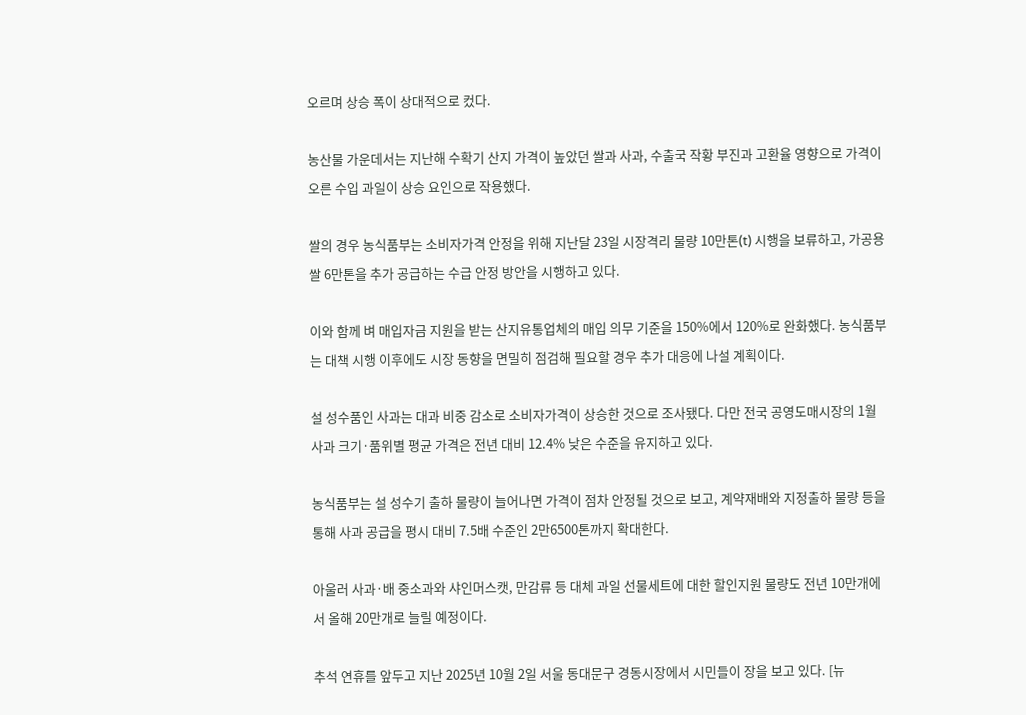오르며 상승 폭이 상대적으로 컸다.

농산물 가운데서는 지난해 수확기 산지 가격이 높았던 쌀과 사과, 수출국 작황 부진과 고환율 영향으로 가격이 오른 수입 과일이 상승 요인으로 작용했다.

쌀의 경우 농식품부는 소비자가격 안정을 위해 지난달 23일 시장격리 물량 10만톤(t) 시행을 보류하고, 가공용 쌀 6만톤을 추가 공급하는 수급 안정 방안을 시행하고 있다.

이와 함께 벼 매입자금 지원을 받는 산지유통업체의 매입 의무 기준을 150%에서 120%로 완화했다. 농식품부는 대책 시행 이후에도 시장 동향을 면밀히 점검해 필요할 경우 추가 대응에 나설 계획이다.

설 성수품인 사과는 대과 비중 감소로 소비자가격이 상승한 것으로 조사됐다. 다만 전국 공영도매시장의 1월 사과 크기·품위별 평균 가격은 전년 대비 12.4% 낮은 수준을 유지하고 있다.

농식품부는 설 성수기 출하 물량이 늘어나면 가격이 점차 안정될 것으로 보고, 계약재배와 지정출하 물량 등을 통해 사과 공급을 평시 대비 7.5배 수준인 2만6500톤까지 확대한다.

아울러 사과·배 중소과와 샤인머스캣, 만감류 등 대체 과일 선물세트에 대한 할인지원 물량도 전년 10만개에서 올해 20만개로 늘릴 예정이다.

추석 연휴를 앞두고 지난 2025년 10월 2일 서울 동대문구 경동시장에서 시민들이 장을 보고 있다. [뉴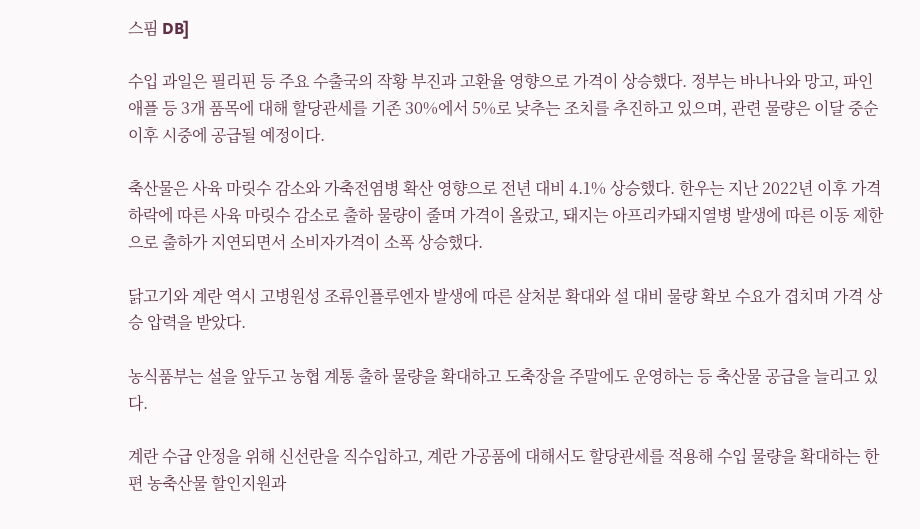스핌 DB]

수입 과일은 필리핀 등 주요 수출국의 작황 부진과 고환율 영향으로 가격이 상승했다. 정부는 바나나와 망고, 파인애플 등 3개 품목에 대해 할당관세를 기존 30%에서 5%로 낮추는 조치를 추진하고 있으며, 관련 물량은 이달 중순 이후 시중에 공급될 예정이다.

축산물은 사육 마릿수 감소와 가축전염병 확산 영향으로 전년 대비 4.1% 상승했다. 한우는 지난 2022년 이후 가격 하락에 따른 사육 마릿수 감소로 출하 물량이 줄며 가격이 올랐고, 돼지는 아프리카돼지열병 발생에 따른 이동 제한으로 출하가 지연되면서 소비자가격이 소폭 상승했다.

닭고기와 계란 역시 고병원성 조류인플루엔자 발생에 따른 살처분 확대와 설 대비 물량 확보 수요가 겹치며 가격 상승 압력을 받았다.

농식품부는 설을 앞두고 농협 계통 출하 물량을 확대하고 도축장을 주말에도 운영하는 등 축산물 공급을 늘리고 있다.

계란 수급 안정을 위해 신선란을 직수입하고, 계란 가공품에 대해서도 할당관세를 적용해 수입 물량을 확대하는 한편 농축산물 할인지원과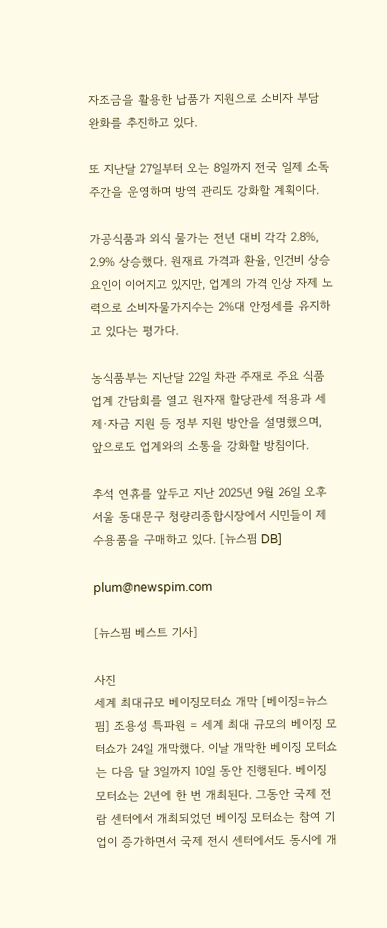자조금을 활용한 납품가 지원으로 소비자 부담 완화를 추진하고 있다.

또 지난달 27일부터 오는 8일까지 전국 일제 소독 주간을 운영하며 방역 관리도 강화할 계획이다.

가공식품과 외식 물가는 전년 대비 각각 2.8%, 2.9% 상승했다. 원재료 가격과 환율, 인건비 상승 요인이 이어지고 있지만, 업계의 가격 인상 자제 노력으로 소비자물가지수는 2%대 안정세를 유지하고 있다는 평가다.

농식품부는 지난달 22일 차관 주재로 주요 식품업계 간담회를 열고 원자재 할당관세 적용과 세제·자금 지원 등 정부 지원 방안을 설명했으며, 앞으로도 업계와의 소통을 강화할 방침이다.

추석 연휴를 앞두고 지난 2025년 9월 26일 오후 서울 동대문구 청량리종합시장에서 시민들이 제수용품을 구매하고 있다. [뉴스핌 DB]

plum@newspim.com

[뉴스핌 베스트 기사]

사진
세계 최대규모 베이징모터쇼 개막 [베이징=뉴스핌] 조용성 특파원 = 세계 최대 규모의 베이징 모터쇼가 24일 개막했다. 이날 개막한 베이징 모터쇼는 다음 달 3일까지 10일 동안 진행된다. 베이징 모터쇼는 2년에 한 번 개최된다. 그동안 국제 전람 센터에서 개최되었던 베이징 모터쇼는 참여 기업이 증가하면서 국제 전시 센터에서도 동시에 개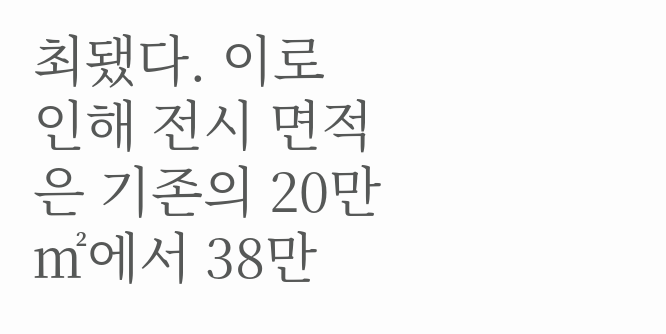최됐다. 이로 인해 전시 면적은 기존의 20만㎡에서 38만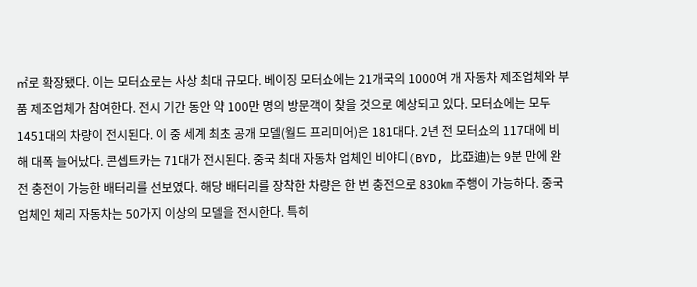㎡로 확장됐다. 이는 모터쇼로는 사상 최대 규모다. 베이징 모터쇼에는 21개국의 1000여 개 자동차 제조업체와 부품 제조업체가 참여한다. 전시 기간 동안 약 100만 명의 방문객이 찾을 것으로 예상되고 있다. 모터쇼에는 모두 1451대의 차량이 전시된다. 이 중 세계 최초 공개 모델(월드 프리미어)은 181대다. 2년 전 모터쇼의 117대에 비해 대폭 늘어났다. 콘셉트카는 71대가 전시된다. 중국 최대 자동차 업체인 비야디(BYD, 比亞迪)는 9분 만에 완전 충전이 가능한 배터리를 선보였다. 해당 배터리를 장착한 차량은 한 번 충전으로 830㎞ 주행이 가능하다. 중국 업체인 체리 자동차는 50가지 이상의 모델을 전시한다. 특히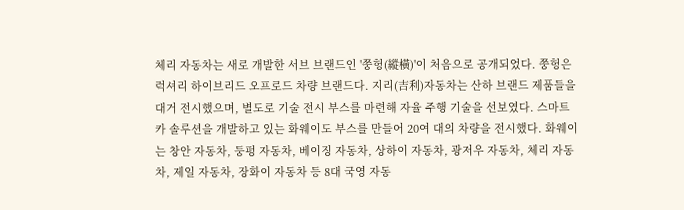체리 자동차는 새로 개발한 서브 브랜드인 '쭝헝(縱橫)'이 처음으로 공개되었다. 쭝헝은 럭셔리 하이브리드 오프로드 차량 브랜드다. 지리(吉利)자동차는 산하 브랜드 제품들을 대거 전시했으며, 별도로 기술 전시 부스를 마련해 자율 주행 기술을 선보였다. 스마트카 솔루션을 개발하고 있는 화웨이도 부스를 만들어 20여 대의 차량을 전시했다. 화웨이는 창안 자동차, 둥펑 자동차, 베이징 자동차, 상하이 자동차, 광저우 자동차, 체리 자동차, 제일 자동차, 장화이 자동차 등 8대 국영 자동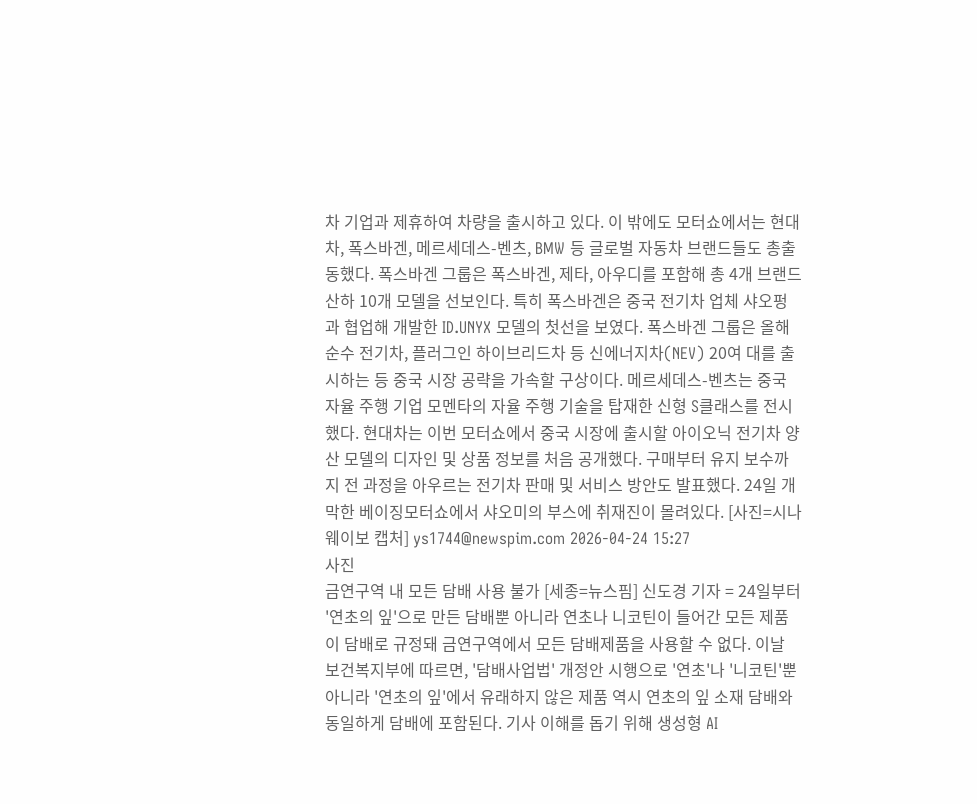차 기업과 제휴하여 차량을 출시하고 있다. 이 밖에도 모터쇼에서는 현대차, 폭스바겐, 메르세데스-벤츠, BMW 등 글로벌 자동차 브랜드들도 총출동했다. 폭스바겐 그룹은 폭스바겐, 제타, 아우디를 포함해 총 4개 브랜드 산하 10개 모델을 선보인다. 특히 폭스바겐은 중국 전기차 업체 샤오펑과 협업해 개발한 ID.UNYX 모델의 첫선을 보였다. 폭스바겐 그룹은 올해 순수 전기차, 플러그인 하이브리드차 등 신에너지차(NEV) 20여 대를 출시하는 등 중국 시장 공략을 가속할 구상이다. 메르세데스-벤츠는 중국 자율 주행 기업 모멘타의 자율 주행 기술을 탑재한 신형 S클래스를 전시했다. 현대차는 이번 모터쇼에서 중국 시장에 출시할 아이오닉 전기차 양산 모델의 디자인 및 상품 정보를 처음 공개했다. 구매부터 유지 보수까지 전 과정을 아우르는 전기차 판매 및 서비스 방안도 발표했다. 24일 개막한 베이징모터쇼에서 샤오미의 부스에 취재진이 몰려있다. [사진=시나웨이보 캡처] ys1744@newspim.com 2026-04-24 15:27
사진
금연구역 내 모든 담배 사용 불가 [세종=뉴스핌] 신도경 기자 = 24일부터 '연초의 잎'으로 만든 담배뿐 아니라 연초나 니코틴이 들어간 모든 제품이 담배로 규정돼 금연구역에서 모든 담배제품을 사용할 수 없다. 이날 보건복지부에 따르면, '담배사업법' 개정안 시행으로 '연초'나 '니코틴'뿐 아니라 '연초의 잎'에서 유래하지 않은 제품 역시 연초의 잎 소재 담배와 동일하게 담배에 포함된다. 기사 이해를 돕기 위해 생성형 AI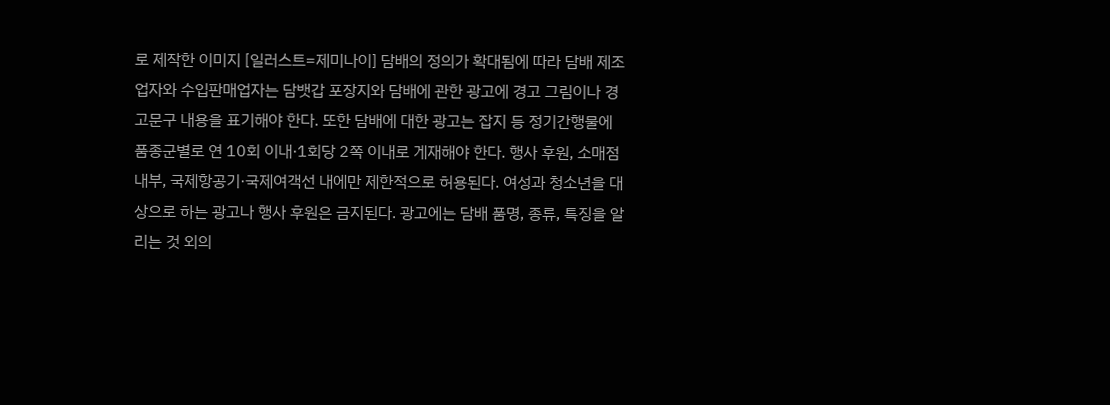로 제작한 이미지 [일러스트=제미나이] 담배의 정의가 확대됨에 따라 담배 제조업자와 수입판매업자는 담뱃갑 포장지와 담배에 관한 광고에 경고 그림이나 경고문구 내용을 표기해야 한다. 또한 담배에 대한 광고는 잡지 등 정기간행물에 품종군별로 연 10회 이내·1회당 2쪽 이내로 게재해야 한다. 행사 후원, 소매점 내부, 국제항공기·국제여객선 내에만 제한적으로 허용된다. 여성과 청소년을 대상으로 하는 광고나 행사 후원은 금지된다. 광고에는 담배 품명, 종류, 특징을 알리는 것 외의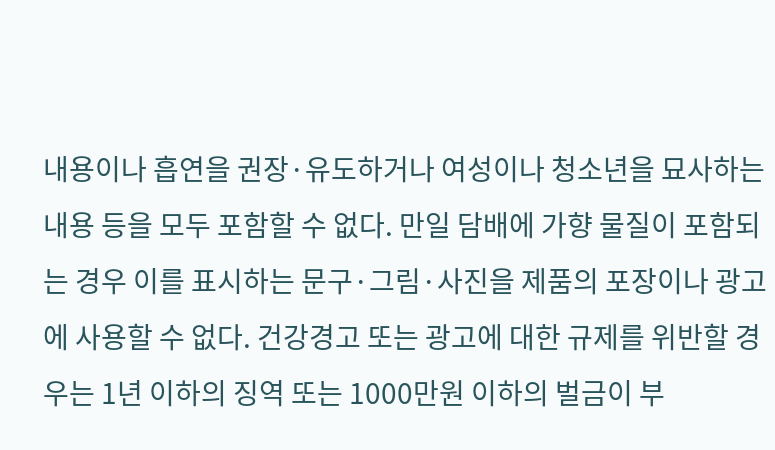내용이나 흡연을 권장·유도하거나 여성이나 청소년을 묘사하는 내용 등을 모두 포함할 수 없다. 만일 담배에 가향 물질이 포함되는 경우 이를 표시하는 문구·그림·사진을 제품의 포장이나 광고에 사용할 수 없다. 건강경고 또는 광고에 대한 규제를 위반할 경우는 1년 이하의 징역 또는 1000만원 이하의 벌금이 부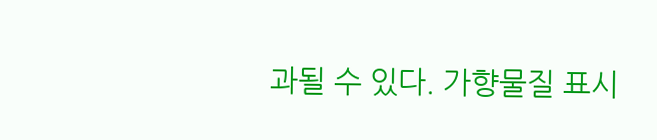과될 수 있다. 가향물질 표시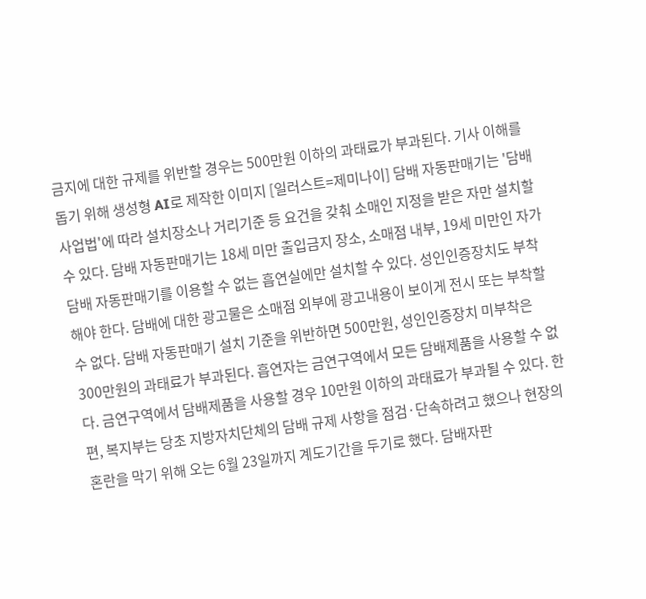금지에 대한 규제를 위반할 경우는 500만원 이하의 과태료가 부과된다. 기사 이해를 돕기 위해 생성형 AI로 제작한 이미지 [일러스트=제미나이] 담배 자동판매기는 '담배사업법'에 따라 설치장소나 거리기준 등 요건을 갖춰 소매인 지정을 받은 자만 설치할 수 있다. 담배 자동판매기는 18세 미만 출입금지 장소, 소매점 내부, 19세 미만인 자가 담배 자동판매기를 이용할 수 없는 흡연실에만 설치할 수 있다. 성인인증장치도 부착해야 한다. 담배에 대한 광고물은 소매점 외부에 광고내용이 보이게 전시 또는 부착할 수 없다. 담배 자동판매기 설치 기준을 위반하면 500만원, 성인인증장치 미부착은 300만원의 과태료가 부과된다. 흡연자는 금연구역에서 모든 담배제품을 사용할 수 없다. 금연구역에서 담배제품을 사용할 경우 10만원 이하의 과태료가 부과될 수 있다. 한편, 복지부는 당초 지방자치단체의 담배 규제 사항을 점검·단속하려고 했으나 현장의 혼란을 막기 위해 오는 6월 23일까지 계도기간을 두기로 했다. 담배자판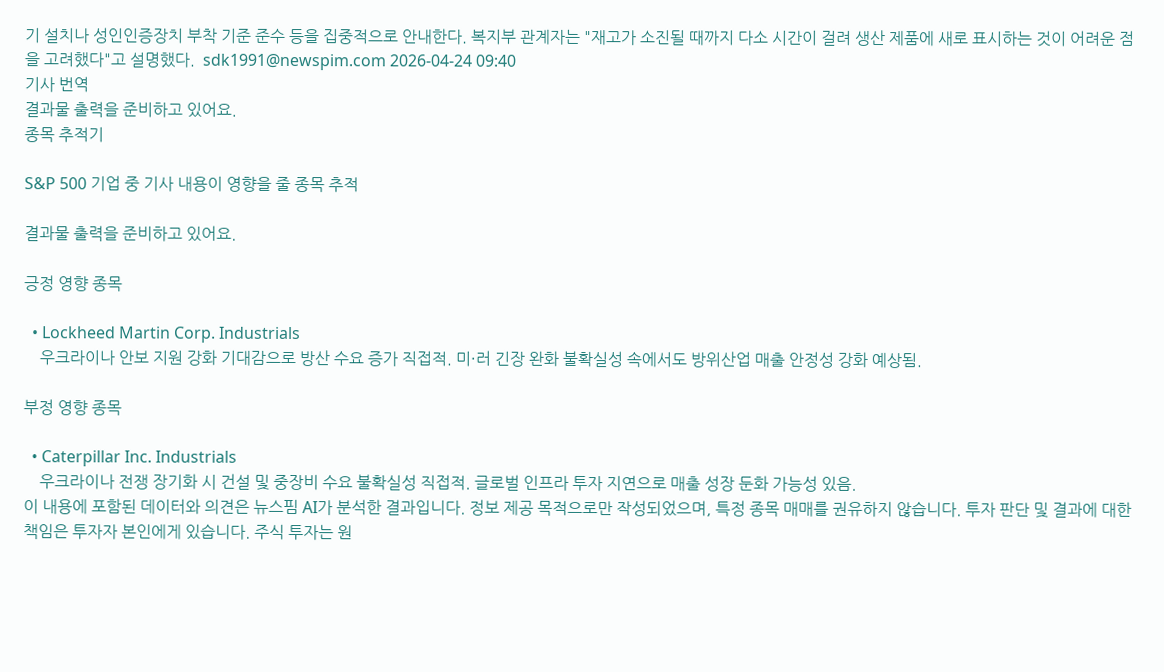기 설치나 성인인증장치 부착 기준 준수 등을 집중적으로 안내한다. 복지부 관계자는 "재고가 소진될 때까지 다소 시간이 걸려 생산 제품에 새로 표시하는 것이 어려운 점을 고려했다"고 설명했다.  sdk1991@newspim.com 2026-04-24 09:40
기사 번역
결과물 출력을 준비하고 있어요.
종목 추적기

S&P 500 기업 중 기사 내용이 영향을 줄 종목 추적

결과물 출력을 준비하고 있어요.

긍정 영향 종목

  • Lockheed Martin Corp. Industrials
    우크라이나 안보 지원 강화 기대감으로 방산 수요 증가 직접적. 미·러 긴장 완화 불확실성 속에서도 방위산업 매출 안정성 강화 예상됨.

부정 영향 종목

  • Caterpillar Inc. Industrials
    우크라이나 전쟁 장기화 시 건설 및 중장비 수요 불확실성 직접적. 글로벌 인프라 투자 지연으로 매출 성장 둔화 가능성 있음.
이 내용에 포함된 데이터와 의견은 뉴스핌 AI가 분석한 결과입니다. 정보 제공 목적으로만 작성되었으며, 특정 종목 매매를 권유하지 않습니다. 투자 판단 및 결과에 대한 책임은 투자자 본인에게 있습니다. 주식 투자는 원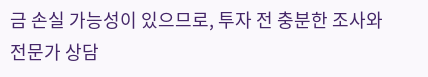금 손실 가능성이 있으므로, 투자 전 충분한 조사와 전문가 상담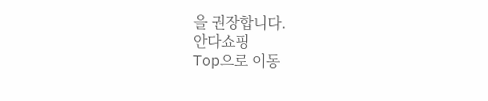을 권장합니다.
안다쇼핑
Top으로 이동